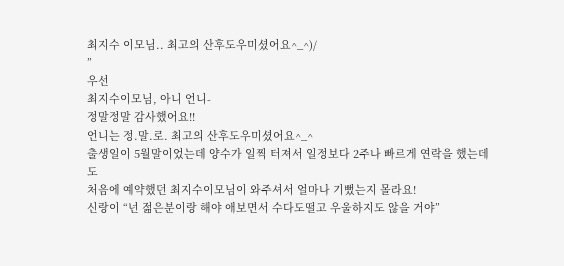최지수 이모님.. 최고의 산후도우미셨어요^_^)/
”
우선
최지수이모님, 아니 언니-
정말정말 감사했어요!!
언니는 정.말.로. 최고의 산후도우미셨어요^_^
출생일이 5월말이었는데 양수가 일찍 터져서 일정보다 2주나 빠르게 연락을 했는데도
처음에 예약했던 최지수이모님이 와주셔서 얼마나 기뻤는지 몰라요!
신랑이 “넌 젊은분이랑 해야 애보면서 수다도떨고 우울하지도 않을 거야”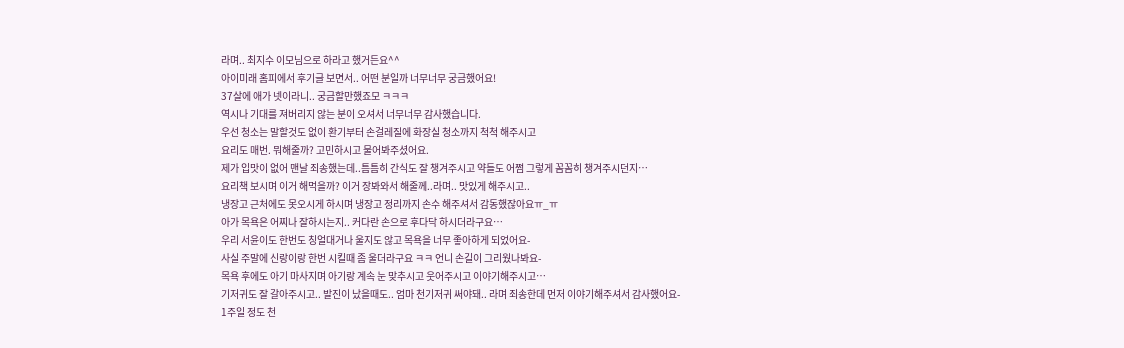라며.. 최지수 이모님으로 하라고 했거든요^^
아이미래 홈피에서 후기글 보면서.. 어떤 분일까 너무너무 궁금했어요!
37살에 애가 넷이라니.. 궁금할만했죠모 ㅋㅋㅋ
역시나 기대를 져버리지 않는 분이 오셔서 너무너무 감사했습니다.
우선 청소는 말할것도 없이 환기부터 손걸레질에 화장실 청소까지 척척 해주시고
요리도 매번. 뭐해줄까? 고민하시고 물어봐주셨어요.
제가 입맛이 없어 맨날 죄송했는데..틈틈히 간식도 잘 챙겨주시고 약들도 어쩜 그렇게 꼼꼼히 챙겨주시던지…
요리책 보시며 이거 해먹을까? 이거 장봐와서 해줄께..라며.. 맛있게 해주시고..
냉장고 근처에도 못오시게 하시며 냉장고 정리까지 손수 해주셔서 감동했잖아요ㅠ_ㅠ
아가 목욕은 어찌나 잘하시는지.. 커다란 손으로 후다닥 하시더라구요…
우리 서윤이도 한번도 칭얼대거나 울지도 않고 목욕을 너무 좋아하게 되었어요-
사실 주말에 신랑이랑 한번 시킬때 좀 울더라구요 ㅋㅋ 언니 손길이 그리웠나봐요-
목욕 후에도 아기 마사지며 아기랑 계속 눈 맞추시고 웃어주시고 이야기해주시고…
기저귀도 잘 갈아주시고.. 발진이 났을때도.. 엄마 천기저귀 써야돼.. 라며 죄송한데 먼저 이야기해주셔서 감사했어요-
1주일 정도 천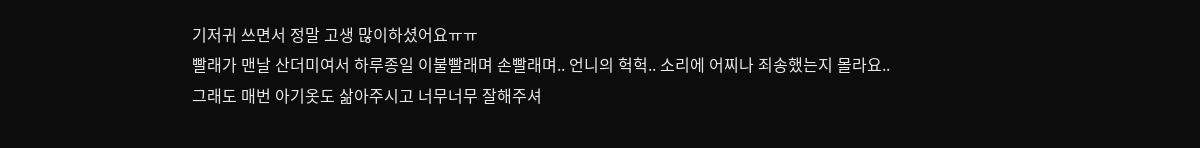기저귀 쓰면서 정말 고생 많이하셨어요ㅠㅠ
빨래가 맨날 산더미여서 하루종일 이불빨래며 손빨래며.. 언니의 헉헉.. 소리에 어찌나 죄송했는지 몰라요..
그래도 매번 아기옷도 삶아주시고 너무너무 잘해주셔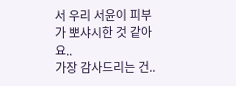서 우리 서윤이 피부가 뽀샤시한 것 같아요..
가장 감사드리는 건..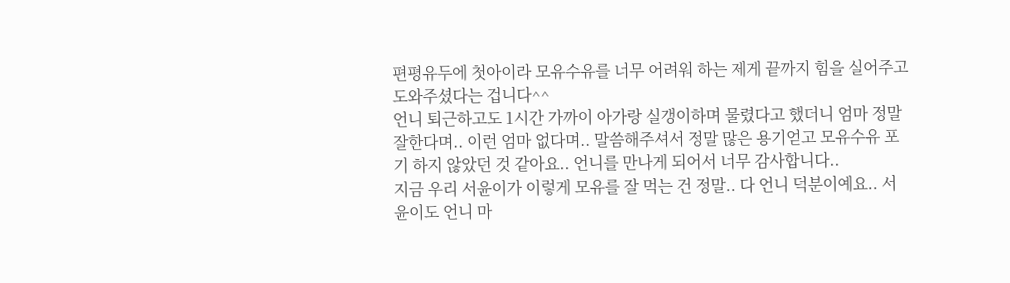편평유두에 첫아이라 모유수유를 너무 어려워 하는 제게 끝까지 힘을 실어주고 도와주셨다는 겁니다^^
언니 퇴근하고도 1시간 가까이 아가랑 실갱이하며 물렸다고 했더니 엄마 정말 잘한다며.. 이런 엄마 없다며.. 말씀해주셔서 정말 많은 용기얻고 모유수유 포기 하지 않았던 것 같아요.. 언니를 만나게 되어서 너무 감사합니다..
지금 우리 서윤이가 이렇게 모유를 잘 먹는 건 정말.. 다 언니 덕분이예요.. 서윤이도 언니 마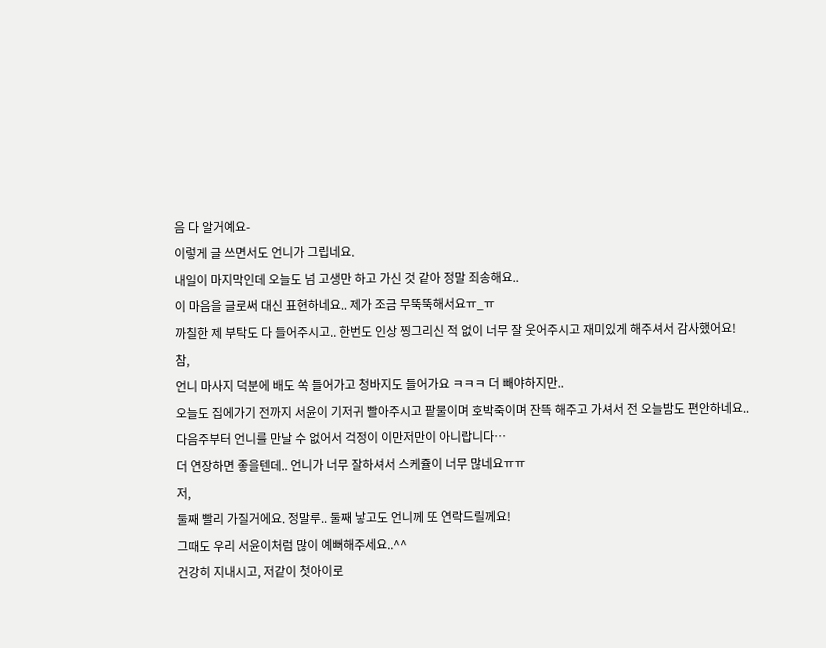음 다 알거예요-
이렇게 글 쓰면서도 언니가 그립네요.
내일이 마지막인데 오늘도 넘 고생만 하고 가신 것 같아 정말 죄송해요..
이 마음을 글로써 대신 표현하네요.. 제가 조금 무뚝뚝해서요ㅠ_ㅠ
까칠한 제 부탁도 다 들어주시고.. 한번도 인상 찡그리신 적 없이 너무 잘 웃어주시고 재미있게 해주셔서 감사했어요!
참,
언니 마사지 덕분에 배도 쏙 들어가고 청바지도 들어가요 ㅋㅋㅋ 더 빼야하지만..
오늘도 집에가기 전까지 서윤이 기저귀 빨아주시고 팥물이며 호박죽이며 잔뜩 해주고 가셔서 전 오늘밤도 편안하네요..
다음주부터 언니를 만날 수 없어서 걱정이 이만저만이 아니랍니다…
더 연장하면 좋을텐데.. 언니가 너무 잘하셔서 스케쥴이 너무 많네요ㅠㅠ
저,
둘째 빨리 가질거에요. 정말루.. 둘째 낳고도 언니께 또 연락드릴께요!
그때도 우리 서윤이처럼 많이 예뻐해주세요..^^
건강히 지내시고, 저같이 첫아이로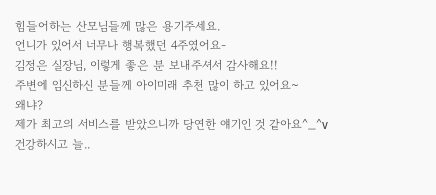힘들어하는 산모님들께 많은 용기주세요.
언니가 있어서 너무나 행복했던 4주였어요-
김정은 실장님, 이렇게 좋은 분 보내주셔서 감사해요!!
주변에 임신하신 분들께 아이미래 추천 많이 하고 있어요~
왜냐?
제가 최고의 서비스를 받았으니까 당연한 얘기인 것 같아요^_^v
건강하시고 늘..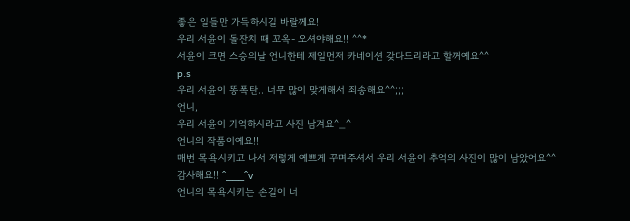좋은 일들만 가득하시길 바랄께요!
우리 서윤이 돌잔치 때 꼬옥- 오셔야해요!! ^^*
서윤이 크면 스승의날 언니한테 제일먼저 카네이션 갖다드리라고 할꺼예요^^
p.s
우리 서윤이 똥폭탄.. 너무 많이 맞게해서 죄송해요^^;;;
언니,
우리 서윤이 기억하시라고 사진 남겨요^_^
언니의 작품이예요!!
매번 목욕시키고 나서 저렇게 예쁘게 꾸며주셔서 우리 서윤이 추억의 사진이 많이 남았어요^^
감사해요!! ^___^v
언니의 목욕시키는 손길이 너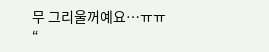무 그리울꺼예요…ㅠㅠ
“